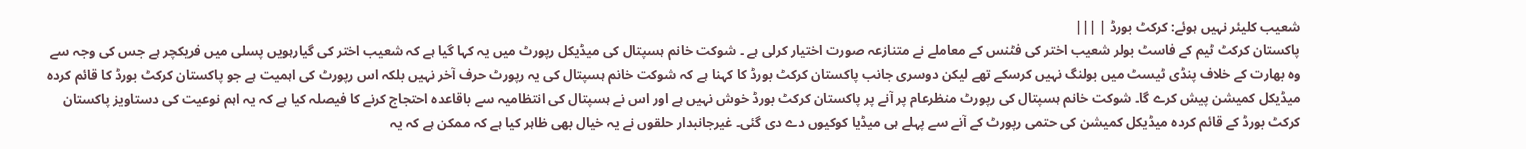شعیب کلیئر نہیں ہوئے: کرکٹ بورڈ | |||
پاکستان کرکٹ ٹیم کے فاسٹ بولر شعیب اختر کی فٹنس کے معاملے نے متنازعہ صورت اختیار کرلی ہے ۔ شوکت خانم ہسپتال کی میڈیکل رپورٹ میں یہ کہا گیا ہے کہ شعیب اختر کی گیارہویں پسلی میں فریکچر ہے جس کی وجہ سے وہ بھارت کے خلاف پنڈی ٹیسٹ میں بولنگ نہیں کرسکے تھے لیکن دوسری جانب پاکستان کرکٹ بورڈ کا کہنا ہے کہ شوکت خانم ہسپتال کی یہ رپورٹ حرف آخر نہیں بلکہ اس رپورٹ کی اہمیت ہے جو پاکستان کرکٹ بورڈ کا قائم کردہ میڈیکل کمیشن پیش کرے گا۔ شوکت خانم ہسپتال کی رپورٹ منظرعام پر آنے پر پاکستان کرکٹ بورڈ خوش نہیں ہے اور اس نے ہسپتال کی انتظامیہ سے باقاعدہ احتجاج کرنے کا فیصلہ کیا ہے کہ یہ اہم نوعیت کی دستاویز پاکستان کرکٹ بورڈ کے قائم کردہ میڈیکل کمیشن کی حتمی رپورٹ کے آنے سے پہلے ہی میڈیا کوکیوں دے دی گئی۔ غیرجانبدار حلقوں نے یہ خیال بھی ظاہر کیا ہے کہ ممکن ہے کہ یہ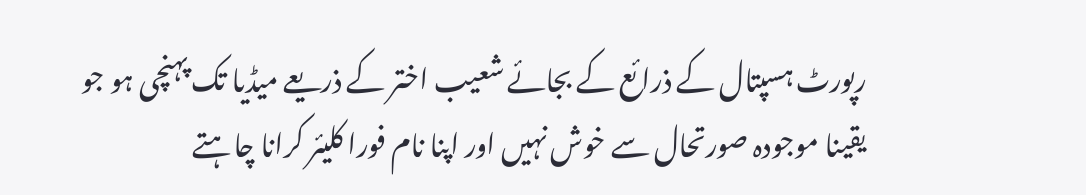رپورٹ ہسپتال کے ذرائع کے بجائے شعیب اختر کے ذریعے میڈیا تک پہنچی ہو جو یقینا موجودہ صورتحال سے خوش نہیں اور اپنا نام فورا کلیئر کرانا چاہتے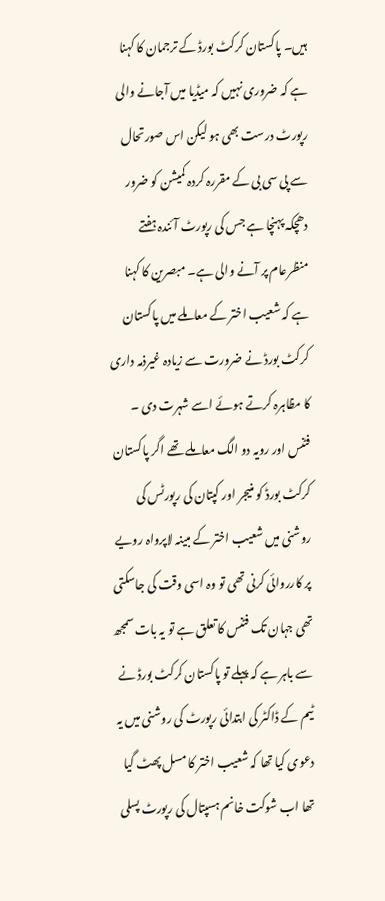ہیں۔ پاکستان کرکٹ بورڈ کے ترجمان کا کہنا ہے کہ ضروری نہیں کہ میڈیا میں آجانے والی رپورٹ درست بھی ہو لیکن اس صورتحال سے پی سی بی کے مقررہ کردہ کمیشن کو ضرور دھچکہ پہنچا ہے جس کی رپورٹ آئندہ ہفتے منظرعام پر آنے والی ہے۔ مبصرین کا کہنا ہے کہ شعیب اختر کے معاملے میں پاکستان کرکٹ بورڈ نے ضرورت سے زیادہ غیرذمہ داری کا مظاہرہ کرتے ہوئے اسے شہرت دی ۔ فٹنس اور رویہ دو الگ معاملے تھے اگر پاکستان کرکٹ بورڈ کو منیجر اور کپتان کی رپورٹس کی روشنی میں شعیب اختر کے مبینہ لاپرواہ رویے پر کارروائی کرنی تھی تو وہ اسی وقت کی جاسکتی تھی جہان تک فٹنس کا تعلق ہے تو یہ بات سمجھ سے باہر ہے کہ پہلے تو پاکستان کرکٹ بورڈ نے ٹیم کے ڈاکٹر کی ابتدائی رپورٹ کی روشنی میں یہ دعوی کیا تھا کہ شعیب اختر کا مسل پھٹ گیا تھا اب شوکت خانم ہسپتال کی رپورٹ پسلی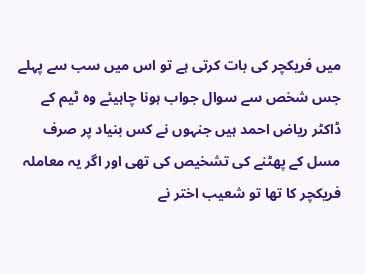میں فریکچر کی بات کرتی ہے تو اس میں سب سے پہلے جس شخص سے سوال جواب ہونا چاہیئے وہ ٹیم کے ڈاکٹر ریاض احمد ہیں جنہوں نے کس بنیاد پر صرف مسل کے پھٹنے کی تشخیص کی تھی اور اگر یہ معاملہ فریکچر کا تھا تو شعیب اختر نے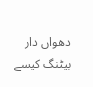دھواں دار بیٹنگ کیسے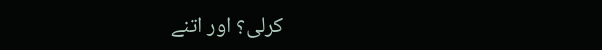کرلی؟ اور اتنے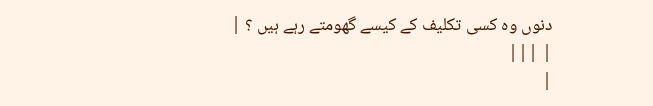دنوں وہ کسی تکلیف کے کیسے گھومتے رہے ہیں ؟ |
| |||
|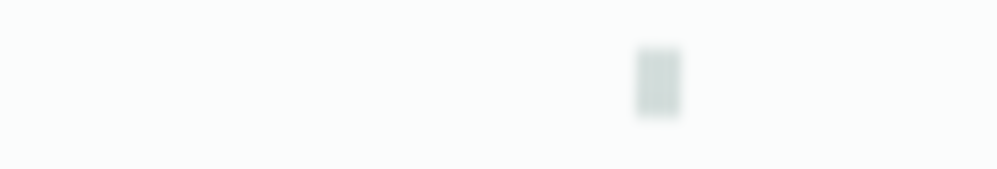|||